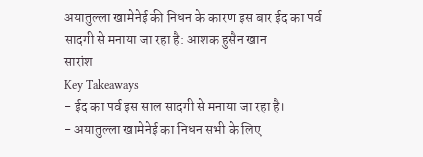अयातुल्ला खामेनेई की निधन के कारण इस बार ईद का पर्व सादगी से मनाया जा रहा है: आशक हुसैन खान
सारांश
Key Takeaways
- ईद का पर्व इस साल सादगी से मनाया जा रहा है।
- अयातुल्ला खामेनेई का निधन सभी के लिए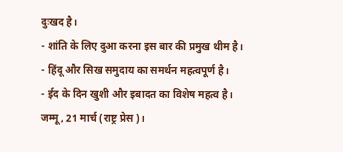दुःखद है।
- शांति के लिए दुआ करना इस बार की प्रमुख थीम है।
- हिंदू और सिख समुदाय का समर्थन महत्वपूर्ण है।
- ईद के दिन खुशी और इबादत का विशेष महत्व है।
जम्मू, 21 मार्च (राष्ट्र प्रेस)।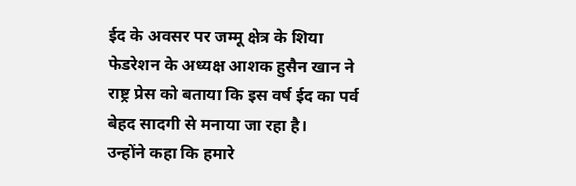ईद के अवसर पर जम्मू क्षेत्र के शिया फेडरेशन के अध्यक्ष आशक हुसैन खान ने राष्ट्र प्रेस को बताया कि इस वर्ष ईद का पर्व बेहद सादगी से मनाया जा रहा है।
उन्होंने कहा कि हमारे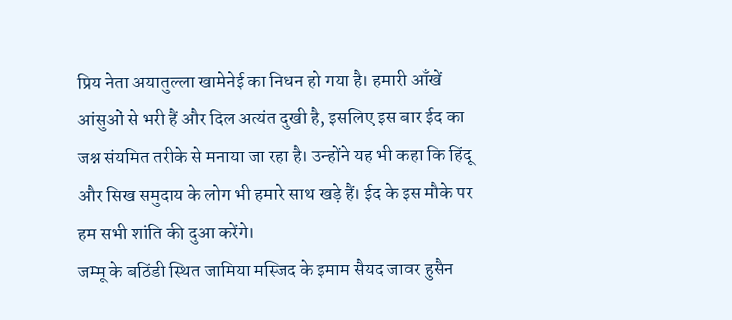प्रिय नेता अयातुल्ला खामेनेई का निधन हो गया है। हमारी आँखें आंसुओं से भरी हैं और दिल अत्यंत दुखी है, इसलिए इस बार ईद का जश्न संयमित तरीके से मनाया जा रहा है। उन्होंने यह भी कहा कि हिंदू और सिख समुदाय के लोग भी हमारे साथ खड़े हैं। ईद के इस मौके पर हम सभी शांति की दुआ करेंगे।
जम्मू के बठिंडी स्थित जामिया मस्जिद के इमाम सैयद जावर हुसैन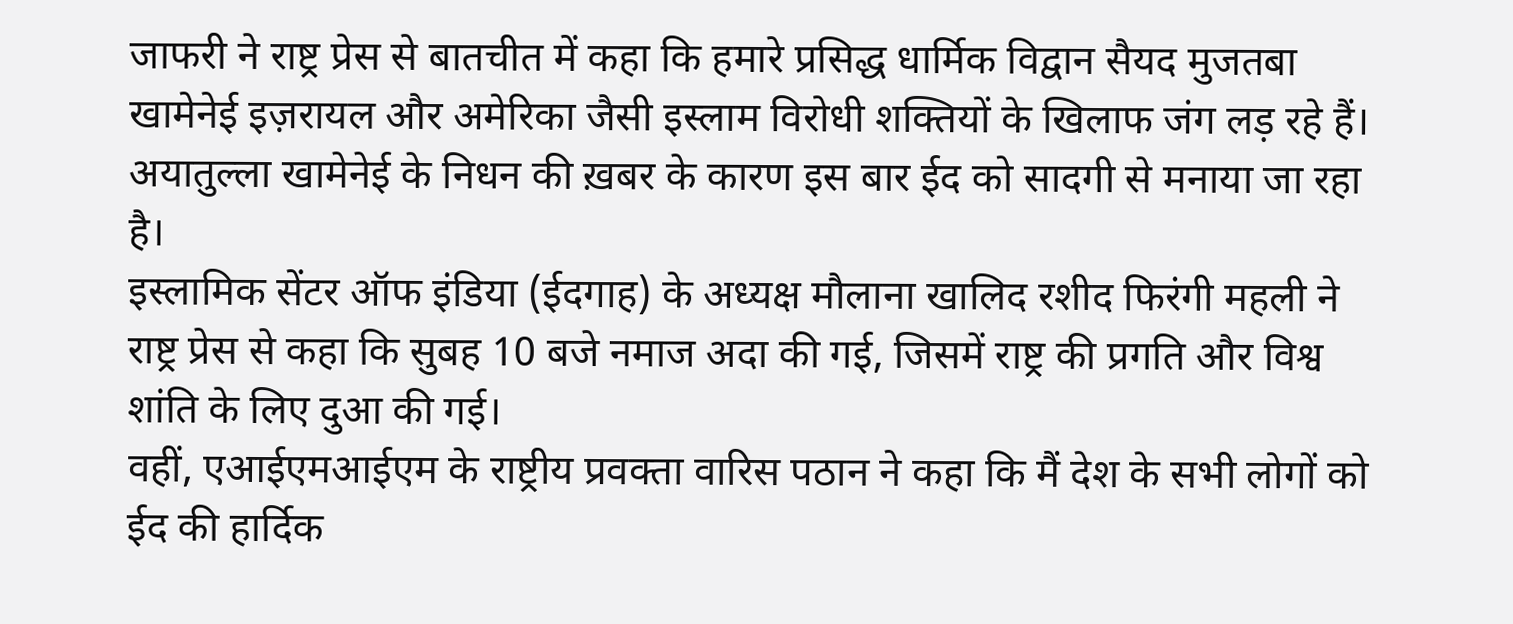जाफरी ने राष्ट्र प्रेस से बातचीत में कहा कि हमारे प्रसिद्ध धार्मिक विद्वान सैयद मुजतबा खामेनेई इज़रायल और अमेरिका जैसी इस्लाम विरोधी शक्तियों के खिलाफ जंग लड़ रहे हैं। अयातुल्ला खामेनेई के निधन की ख़बर के कारण इस बार ईद को सादगी से मनाया जा रहा है।
इस्लामिक सेंटर ऑफ इंडिया (ईदगाह) के अध्यक्ष मौलाना खालिद रशीद फिरंगी महली ने राष्ट्र प्रेस से कहा कि सुबह 10 बजे नमाज अदा की गई, जिसमें राष्ट्र की प्रगति और विश्व शांति के लिए दुआ की गई।
वहीं, एआईएमआईएम के राष्ट्रीय प्रवक्ता वारिस पठान ने कहा कि मैं देश के सभी लोगों को ईद की हार्दिक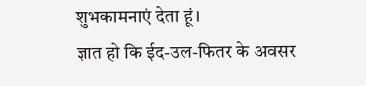शुभकामनाएं देता हूं।
ज्ञात हो कि ईद-उल-फितर के अवसर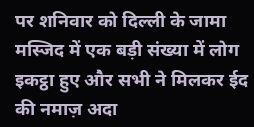पर शनिवार को दिल्ली के जामा मस्जिद में एक बड़ी संख्या में लोग इकट्ठा हुए और सभी ने मिलकर ईद की नमाज़ अदा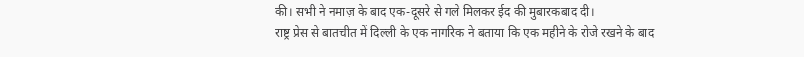की। सभी ने नमाज़ के बाद एक-दूसरे से गले मिलकर ईद की मुबारकबाद दी।
राष्ट्र प्रेस से बातचीत में दिल्ली के एक नागरिक ने बताया कि एक महीने के रोजे रखने के बाद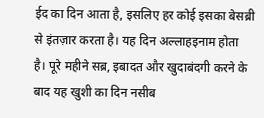ईद का दिन आता है, इसलिए हर कोई इसका बेसब्री से इंतज़ार करता है। यह दिन अल्लाहइनाम होता है। पूरे महीने सब्र, इबादत और खुदाबंदगी करने के बाद यह खुशी का दिन नसीब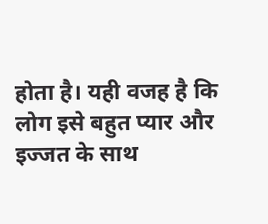होता है। यही वजह है कि लोग इसे बहुत प्यार और इज्जत के साथ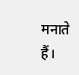मनाते हैं।